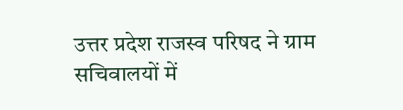उत्तर प्रदेश राजस्व परिषद ने ग्राम सचिवालयों में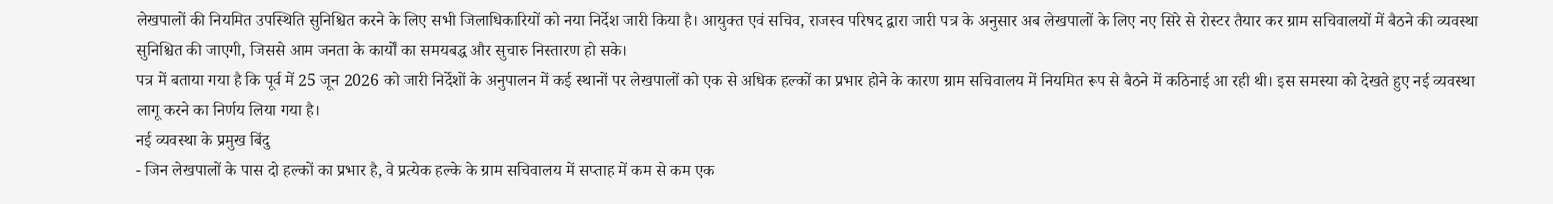लेखपालों की नियमित उपस्थिति सुनिश्चित करने के लिए सभी जिलाधिकारियों को नया निर्देश जारी किया है। आयुक्त एवं सचिव, राजस्व परिषद द्वारा जारी पत्र के अनुसार अब लेखपालों के लिए नए सिरे से रोस्टर तैयार कर ग्राम सचिवालयों में बैठने की व्यवस्था सुनिश्चित की जाएगी, जिससे आम जनता के कार्यों का समयबद्ध और सुचारु निस्तारण हो सके।
पत्र में बताया गया है कि पूर्व में 25 जून 2026 को जारी निर्देशों के अनुपालन में कई स्थानों पर लेखपालों को एक से अधिक हल्कों का प्रभार होने के कारण ग्राम सचिवालय में नियमित रूप से बैठने में कठिनाई आ रही थी। इस समस्या को देखते हुए नई व्यवस्था लागू करने का निर्णय लिया गया है।
नई व्यवस्था के प्रमुख बिंदु
- जिन लेखपालों के पास दो हल्कों का प्रभार है, वे प्रत्येक हल्के के ग्राम सचिवालय में सप्ताह में कम से कम एक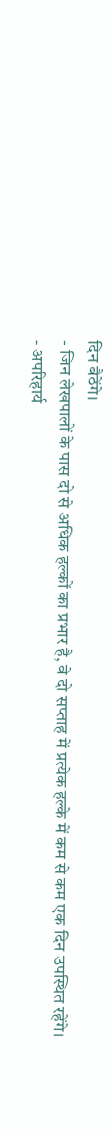दिन बैठेंगे।
- जिन लेखपालों के पास दो से अधिक हल्कों का प्रभार है, वे दो सप्ताह में प्रत्येक हल्के में कम से कम एक दिन उपस्थित रहेंगे।
- अपरिहार्य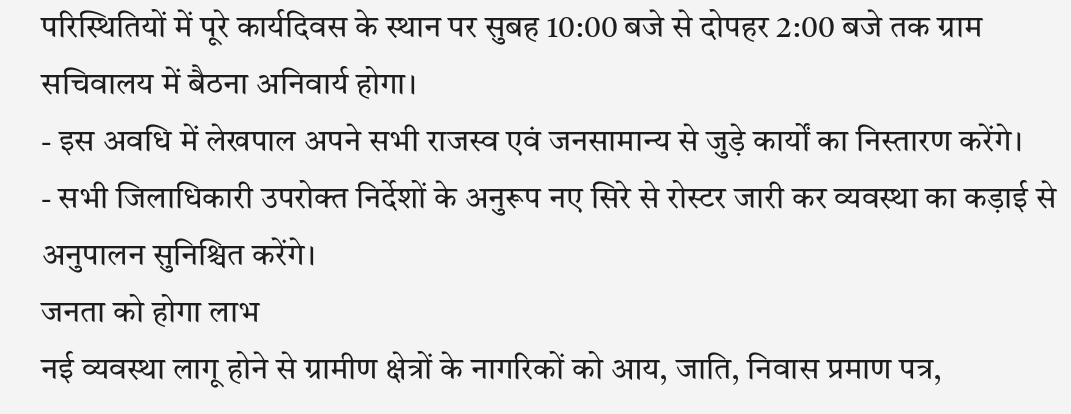परिस्थितियों में पूरे कार्यदिवस के स्थान पर सुबह 10:00 बजे से दोपहर 2:00 बजे तक ग्राम सचिवालय में बैठना अनिवार्य होगा।
- इस अवधि में लेखपाल अपने सभी राजस्व एवं जनसामान्य से जुड़े कार्यों का निस्तारण करेंगे।
- सभी जिलाधिकारी उपरोक्त निर्देशों के अनुरूप नए सिरे से रोस्टर जारी कर व्यवस्था का कड़ाई से अनुपालन सुनिश्चित करेंगे।
जनता को होगा लाभ
नई व्यवस्था लागू होने से ग्रामीण क्षेत्रों के नागरिकों को आय, जाति, निवास प्रमाण पत्र,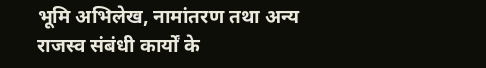भूमि अभिलेख, नामांतरण तथा अन्य राजस्व संबंधी कार्यों के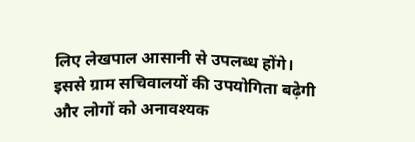लिए लेखपाल आसानी से उपलब्ध होंगे। इससे ग्राम सचिवालयों की उपयोगिता बढ़ेगी और लोगों को अनावश्यक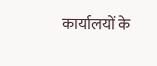कार्यालयों के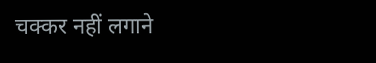चक्कर नहीं लगाने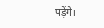पड़ेंगे।